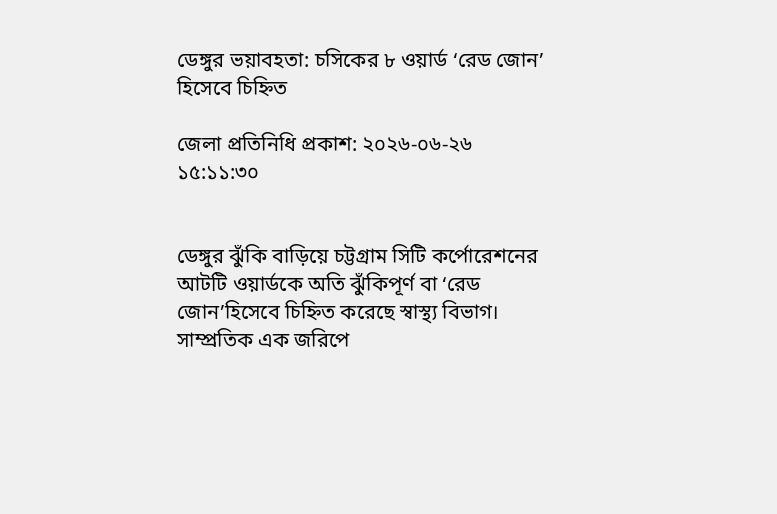ডেঙ্গুর ভয়াবহতা: চসিকের ৮ ওয়ার্ড ‘রেড জোন’ হিসেবে চিহ্নিত

জেলা প্রতিনিধি প্রকাশ: ২০২৬-০৬-২৬ ১৫:১১:৩০


ডেঙ্গুর ঝুঁকি বাড়িয়ে চট্টগ্রাম সিটি কর্পোরেশনের আটটি ওয়ার্ডকে অতি ঝুঁকিপূর্ণ বা ‘রেড জোন’হিসেবে চিহ্নিত করেছে স্বাস্থ্য বিভাগ। সাম্প্রতিক এক জরিপে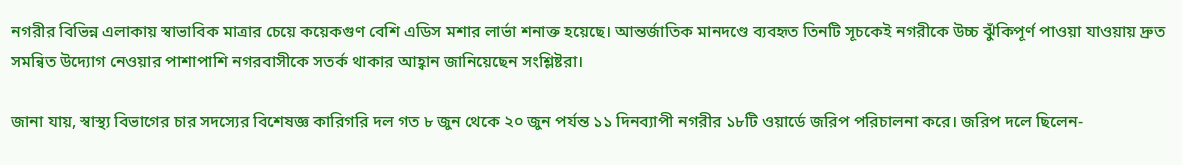নগরীর বিভিন্ন এলাকায় স্বাভাবিক মাত্রার চেয়ে কয়েকগুণ বেশি এডিস মশার লার্ভা শনাক্ত হয়েছে। আন্তর্জাতিক মানদণ্ডে ব্যবহৃত তিনটি সূচকেই নগরীকে উচ্চ ঝুঁকিপূর্ণ পাওয়া যাওয়ায় দ্রুত সমন্বিত উদ্যোগ নেওয়ার পাশাপাশি নগরবাসীকে সতর্ক থাকার আহ্বান জানিয়েছেন সংশ্লিষ্টরা।

জানা যায়, স্বাস্থ্য বিভাগের চার সদস্যের বিশেষজ্ঞ কারিগরি দল গত ৮ জুন থেকে ২০ জুন পর্যন্ত ১১ দিনব্যাপী নগরীর ১৮টি ওয়ার্ডে জরিপ পরিচালনা করে। জরিপ দলে ছিলেন-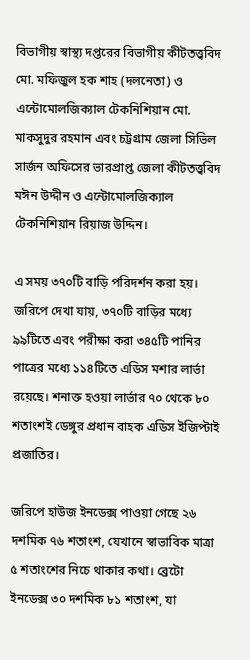বিভাগীয় স্বাস্থ্য দপ্তরের বিভাগীয় কীটতত্ত্ববিদ মো. মফিজুল হক শাহ (দলনেতা) ও এন্টোমোলজিক্যাল টেকনিশিয়ান মো. মাকসুদুর রহমান এবং চট্টগ্রাম জেলা সিভিল সার্জন অফিসের ভারপ্রাপ্ত জেলা কীটতত্ত্ববিদ মঈন উদ্দীন ও এন্টোমোলজিক্যাল টেকনিশিয়ান রিয়াজ উদ্দিন।

এ সময় ৩৭০টি বাড়ি পরিদর্শন করা হয়। জরিপে দেখা যায়, ৩৭০টি বাড়ির মধ্যে ৯৯টিতে এবং পরীক্ষা করা ৩৪৫টি পানির পাত্রের মধ্যে ১১৪টিতে এডিস মশার লার্ভা রয়েছে। শনাক্ত হওয়া লার্ভার ৭০ থেকে ৮০ শতাংশই ডেঙ্গুর প্রধান বাহক এডিস ইজিপ্টাই প্রজাতির।

জরিপে হাউজ ইনডেক্স পাওয়া গেছে ২৬ দশমিক ৭৬ শতাংশ, যেখানে স্বাভাবিক মাত্রা ৫ শতাংশের নিচে থাকার কথা। ব্রেটো ইনডেক্স ৩০ দশমিক ৮১ শতাংশ, যা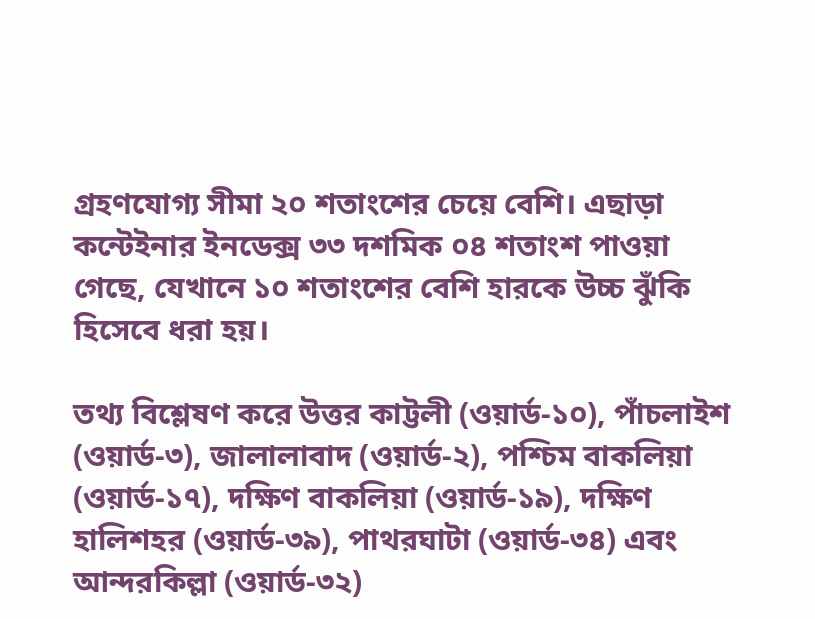গ্রহণযোগ্য সীমা ২০ শতাংশের চেয়ে বেশি। এছাড়া কন্টেইনার ইনডেক্স ৩৩ দশমিক ০৪ শতাংশ পাওয়া গেছে, যেখানে ১০ শতাংশের বেশি হারকে উচ্চ ঝুঁকি হিসেবে ধরা হয়।

তথ্য বিশ্লেষণ করে উত্তর কাট্টলী (ওয়ার্ড-১০), পাঁচলাইশ (ওয়ার্ড-৩), জালালাবাদ (ওয়ার্ড-২), পশ্চিম বাকলিয়া (ওয়ার্ড-১৭), দক্ষিণ বাকলিয়া (ওয়ার্ড-১৯), দক্ষিণ হালিশহর (ওয়ার্ড-৩৯), পাথরঘাটা (ওয়ার্ড-৩৪) এবং আন্দরকিল্লা (ওয়ার্ড-৩২)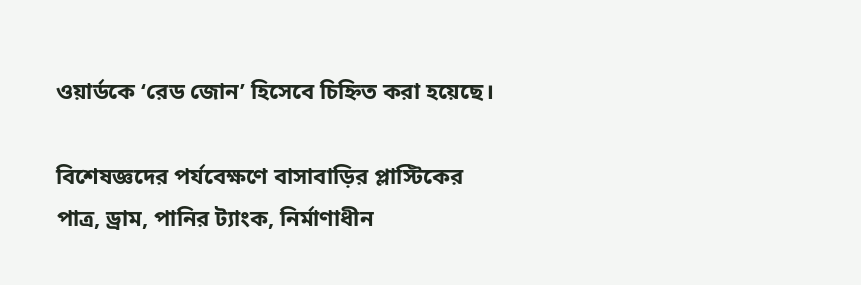ওয়ার্ডকে ‘রেড জোন’ হিসেবে চিহ্নিত করা হয়েছে।

বিশেষজ্ঞদের পর্যবেক্ষণে বাসাবাড়ির প্লাস্টিকের পাত্র, ড্রাম, পানির ট্যাংক, নির্মাণাধীন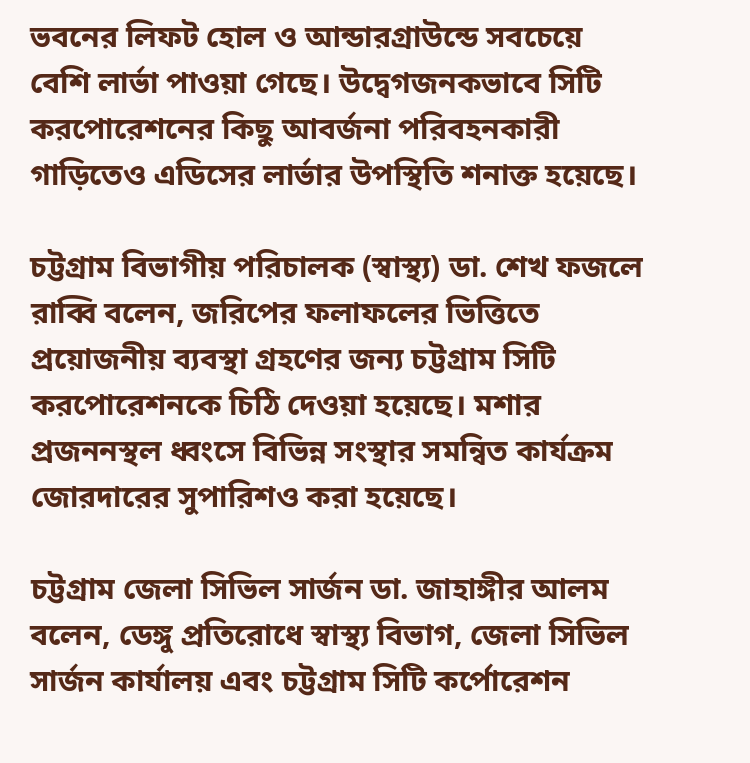ভবনের লিফট হোল ও আন্ডারগ্রাউন্ডে সবচেয়ে বেশি লার্ভা পাওয়া গেছে। উদ্বেগজনকভাবে সিটি করপোরেশনের কিছু আবর্জনা পরিবহনকারী গাড়িতেও এডিসের লার্ভার উপস্থিতি শনাক্ত হয়েছে।

চট্টগ্রাম বিভাগীয় পরিচালক (স্বাস্থ্য) ডা. শেখ ফজলে রাব্বি বলেন, জরিপের ফলাফলের ভিত্তিতে প্রয়োজনীয় ব্যবস্থা গ্রহণের জন্য চট্টগ্রাম সিটি করপোরেশনকে চিঠি দেওয়া হয়েছে। মশার প্রজননস্থল ধ্বংসে বিভিন্ন সংস্থার সমন্বিত কার্যক্রম জোরদারের সুপারিশও করা হয়েছে।

চট্টগ্রাম জেলা সিভিল সার্জন ডা. জাহাঙ্গীর আলম বলেন, ডেঙ্গু প্রতিরোধে স্বাস্থ্য বিভাগ, জেলা সিভিল সার্জন কার্যালয় এবং চট্টগ্রাম সিটি কর্পোরেশন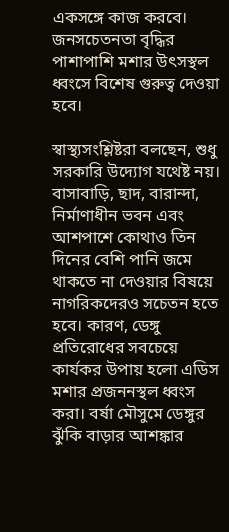একসঙ্গে কাজ করবে। জনসচেতনতা বৃদ্ধির পাশাপাশি মশার উৎসস্থল ধ্বংসে বিশেষ গুরুত্ব দেওয়া হবে।

স্বাস্থ্যসংশ্লিষ্টরা বলছেন, শুধু সরকারি উদ্যোগ যথেষ্ট নয়। বাসাবাড়ি, ছাদ, বারান্দা, নির্মাণাধীন ভবন এবং আশপাশে কোথাও তিন দিনের বেশি পানি জমে থাকতে না দেওয়ার বিষয়ে নাগরিকদেরও সচেতন হতে হবে। কারণ, ডেঙ্গু প্রতিরোধের সবচেয়ে কার্যকর উপায় হলো এডিস মশার প্রজননস্থল ধ্বংস করা। বর্ষা মৌসুমে ডেঙ্গুর ঝুঁকি বাড়ার আশঙ্কার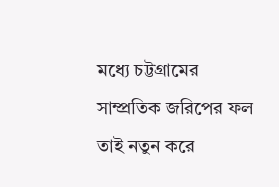মধ্যে চট্টগ্রামের সাম্প্রতিক জরিপের ফল তাই নতুন করে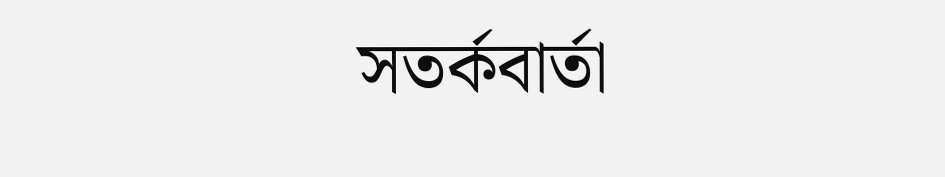সতর্কবার্তা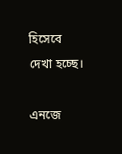হিসেবে দেখা হচ্ছে।

এনজে